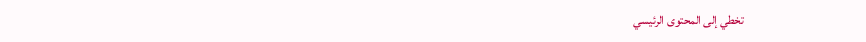تخطي إلى المحتوى الرئيسي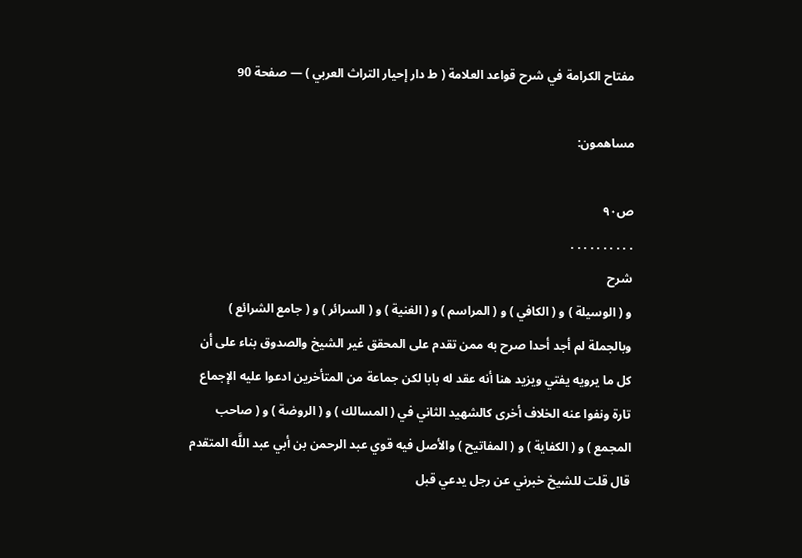مفتاح الكرامة في شرح قواعد العلامة ( ط دار إحيار التراث العربي ) — صفحة 90

مساهمون:

ص٩٠
. . . . . . . . . .
شرح
و ( الوسيلة ) و ( الكافي ) و ( المراسم ) و ( الغنية ) و ( السرائر ) و ( جامع الشرائع ) وبالجملة لم أجد أحدا صرح به ممن تقدم على المحقق غير الشيخ والصدوق بناء على أن كل ما يرويه يفتي ويزيد هنا أنه عقد له بابا لكن جماعة من المتأخرين ادعوا عليه الإجماع تارة ونفوا عنه الخلاف أخرى كالشهيد الثاني في ( المسالك ) و ( الروضة ) و ( صاحب المجمع ) و ( الكفاية ) و ( المفاتيح ) والأصل فيه قوي عبد الرحمن بن أبي عبد اللَّه المتقدم قال قلت للشيخ خبرني عن رجل يدعي قبل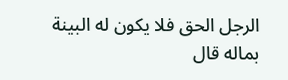الرجل الحق فلا يكون له البينة بماله قال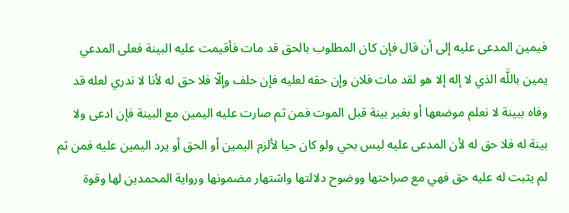فيمين المدعى عليه إلى أن قال فإن كان المطلوب بالحق قد مات فأقيمت عليه البينة فعلى المدعي يمين باللَّه الذي لا إله إلا هو لقد مات فلان وإن حقه لعليه فإن حلف وإلّا فلا حق له لأنا لا ندري لعله قد وفاه ببينة لا نعلم موضعها أو بغير بينة قبل الموت فمن ثم صارت عليه اليمين مع البينة فإن ادعى ولا بينة له فلا حق له لأن المدعى عليه ليس بحي ولو كان حيا لألزم اليمين أو الحق أو يرد اليمين عليه فمن ثم لم يثبت له عليه حق فهي مع صراحتها ووضوح دلالتها واشتهار مضمونها ورواية المحمدين لها وقوة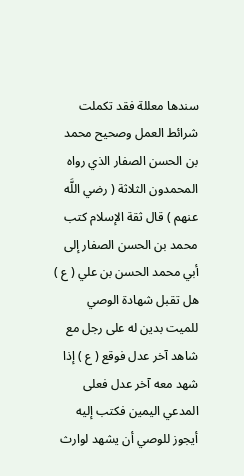سندها معللة فقد تكملت شرائط العمل وصحيح محمد بن الحسن الصفار الذي رواه المحمدون الثلاثة ( رضي اللَّه عنهم ) قال ثقة الإسلام كتب محمد بن الحسن الصفار إلى أبي محمد الحسن بن علي ( ع ) هل تقبل شهادة الوصي للميت بدين له على رجل مع شاهد آخر عدل فوقع ( ع ) إذا شهد معه آخر عدل فعلى المدعي اليمين فكتب إليه أيجوز للوصي أن يشهد لوارث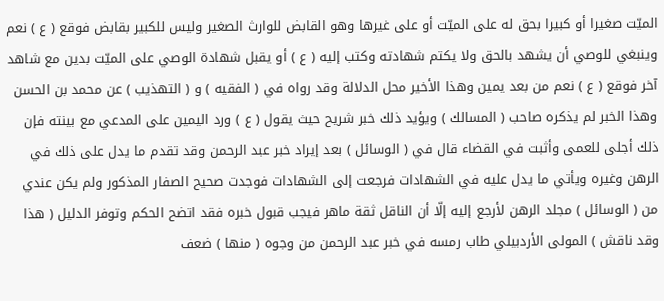الميّت صغيرا أو كبيرا بحق له على الميّت أو على غيرها وهو القابض للوارث الصغير وليس للكبير بقابض فوقع ( ع ) نعم وينبغي للوصي أن يشهد بالحق ولا يكتم شهادته وكتب إليه ( ع ) أو يقبل شهادة الوصي على الميّت بدين مع شاهد آخر فوقع ( ع ) نعم من بعد يمين وهذا الأخير محل الدلالة وقد رواه في ( الفقيه ) و ( التهذيب ) عن محمد بن الحسن وهذا الخبر لم يذكره صاحب ( المسالك ) ويؤيد ذلك خبر شريح حيث يقول ( ع ) ورد اليمين على المدعي مع بينته فإن ذلك أجلى للعمى وأثبت في القضاء قال في ( الوسائل ) بعد إيراد خبر عبد الرحمن وقد تقدم ما يدل على ذلك في الرهن وغيره ويأتي ما يدل عليه في الشهادات فرجعت إلى الشهادات فوجدت صحيح الصفار المذكور ولم يكن عندي من ( الوسائل ) مجلد الرهن لأرجع إليه إلّا أن الناقل ثقة ماهر فيجب قبول خبره فقد اتضح الحكم وتوفر الدليل ( هذا وقد ناقش ) المولى الأردبيلي طاب رمسه في خبر عبد الرحمن من وجوه ( منها ) ضعف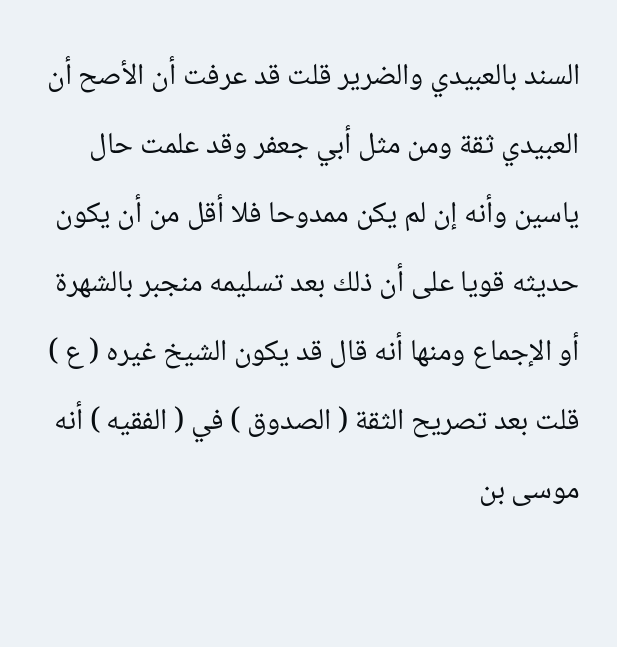السند بالعبيدي والضرير قلت قد عرفت أن الأصح أن العبيدي ثقة ومن مثل أبي جعفر وقد علمت حال ياسين وأنه إن لم يكن ممدوحا فلا أقل من أن يكون حديثه قويا على أن ذلك بعد تسليمه منجبر بالشهرة أو الإجماع ومنها أنه قال قد يكون الشيخ غيره ( ع ) قلت بعد تصريح الثقة ( الصدوق ) في ( الفقيه ) أنه موسى بن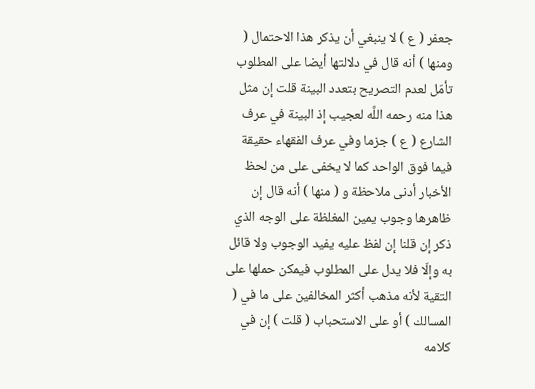جعفر ( ع ) لا ينبغي أن يذكر هذا الاحتمال ( ومنها ) أنه قال في دلالتها أيضا على المطلوب تأمّل لعدم التصريح بتعدد البينة قلت إن مثل هذا منه رحمه اللَّه لعجيب إذ البينة في عرف الشارع ( ع ) جزما وفي عرف الفقهاء حقيقة فيما فوق الواحد كما لا يخفى على من لحظ الأخبار أدنى ملاحظة و ( منها ) أنه قال إن ظاهرها وجوب يمين المغلظة على الوجه الذي ذكر إن قلنا إن لفظ عليه يفيد الوجوب ولا قائل به وإلّا فلا يدل على المطلوب فيمكن حملها على التقية لأنه مذهب أكثر المخالفين على ما في ( المسالك ) أو على الاستحباب ( قلت ) إن في كلامه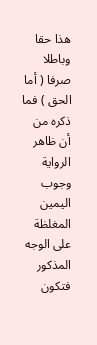هذا حقا وباطلا صرفا ( أما الحق ) فما ذكره من أن ظاهر الرواية وجوب اليمين المغلظة على الوجه المذكور فتكون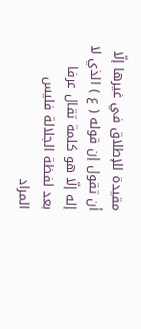مقيدة للإطلاق في غيرها إلّا أن تقول إن قوله ( ع ) الذي لا إله إلّا هو كلمة تقال عرفا بعد لفظة الجلالة فليس المراد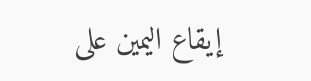إيقاع اليمين على